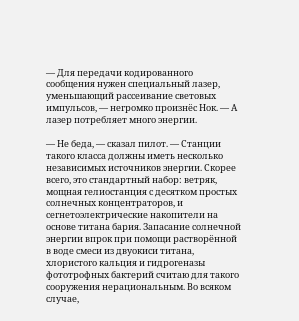— Для передачи кодированного сообщения нужен специальный лазер, уменьшающий рассеивание световых импульсов, — негромко произнёс Нок. — А лазер потребляет много энергии.

— Не беда, — сказал пилот. — Станции такого класса должны иметь несколько независимых источников энергии. Скорее всего, это стандартный набор: ветряк, мощная гелиостанция с десятком простых солнечных концентраторов, и сегнетоэлектрические накопители на основе титана бария. Запасание солнечной энергии впрок при помощи растворённой в воде смеси из двуокиси титана, хлористого кальция и гидрогеназы фототрофных бактерий считаю для такого сооружения нерациональным. Во всяком случае,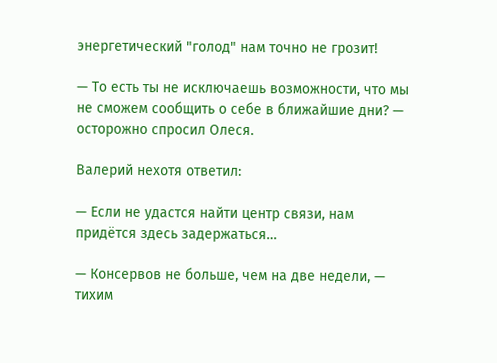энергетический "голод" нам точно не грозит!

— То есть ты не исключаешь возможности, что мы не сможем сообщить о себе в ближайшие дни? — осторожно спросил Олеся.

Валерий нехотя ответил:

— Если не удастся найти центр связи, нам придётся здесь задержаться…

— Консервов не больше, чем на две недели, — тихим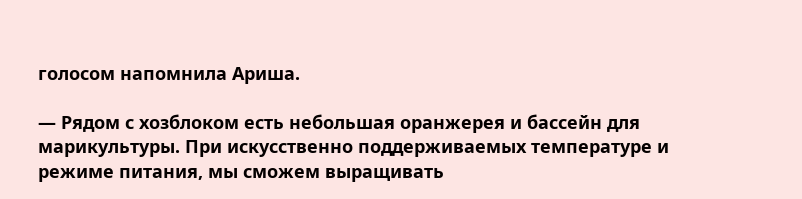голосом напомнила Ариша.

— Рядом с хозблоком есть небольшая оранжерея и бассейн для марикультуры. При искусственно поддерживаемых температуре и режиме питания, мы сможем выращивать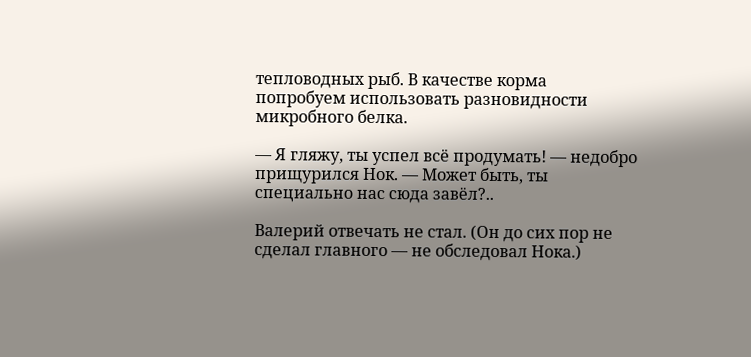тепловодных рыб. В качестве корма попробуем использовать разновидности микробного белка.

— Я гляжу, ты успел всё продумать! — недобро прищурился Нок. — Может быть, ты специально нас сюда завёл?..

Валерий отвечать не стал. (Он до сих пор не сделал главного — не обследовал Нока.)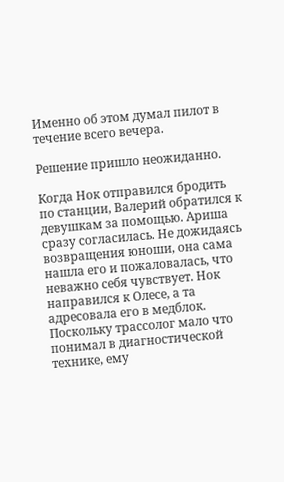Именно об этом думал пилот в течение всего вечера.

Решение пришло неожиданно.

Когда Нок отправился бродить по станции, Валерий обратился к девушкам за помощью. Ариша сразу согласилась. Не дожидаясь возвращения юноши, она сама нашла его и пожаловалась, что неважно себя чувствует. Нок направился к Олесе, а та адресовала его в медблок. Поскольку трассолог мало что понимал в диагностической технике, ему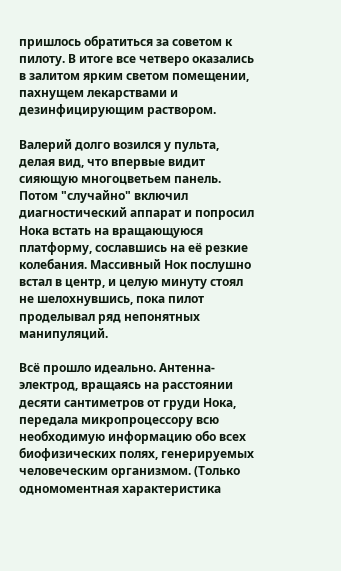пришлось обратиться за советом к пилоту. В итоге все четверо оказались в залитом ярким светом помещении, пахнущем лекарствами и дезинфицирующим раствором.

Валерий долго возился у пульта, делая вид, что впервые видит сияющую многоцветьем панель. Потом "случайно" включил диагностический аппарат и попросил Нока встать на вращающуюся платформу, сославшись на её резкие колебания. Массивный Нок послушно встал в центр, и целую минуту стоял не шелохнувшись, пока пилот проделывал ряд непонятных манипуляций.

Всё прошло идеально. Антенна-электрод, вращаясь на расстоянии десяти сантиметров от груди Нока, передала микропроцессору всю необходимую информацию обо всех биофизических полях, генерируемых человеческим организмом. (Только одномоментная характеристика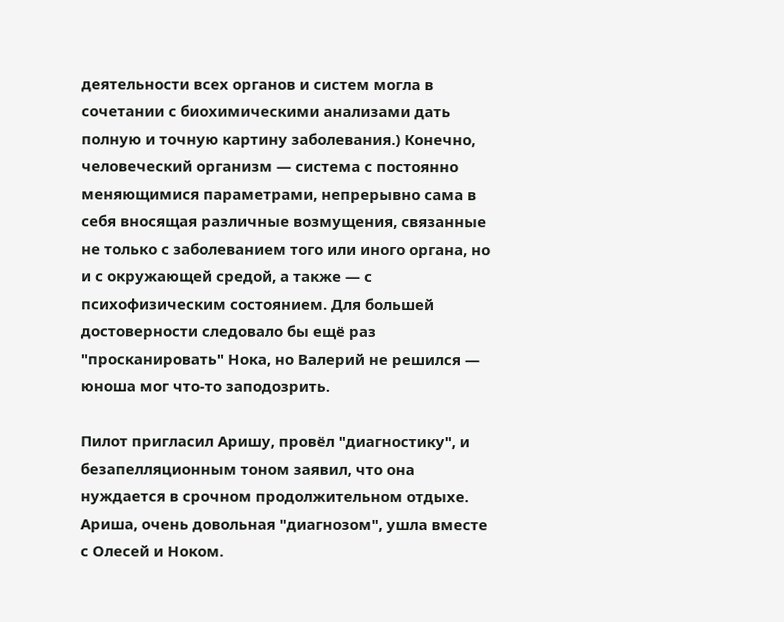деятельности всех органов и систем могла в сочетании с биохимическими анализами дать полную и точную картину заболевания.) Конечно, человеческий организм — система с постоянно меняющимися параметрами, непрерывно сама в себя вносящая различные возмущения, связанные не только с заболеванием того или иного органа, но и с окружающей средой, а также — с психофизическим состоянием. Для большей достоверности следовало бы ещё раз "просканировать" Нока, но Валерий не решился — юноша мог что-то заподозрить.

Пилот пригласил Аришу, провёл "диагностику", и безапелляционным тоном заявил, что она нуждается в срочном продолжительном отдыхе. Ариша, очень довольная "диагнозом", ушла вместе с Олесей и Ноком.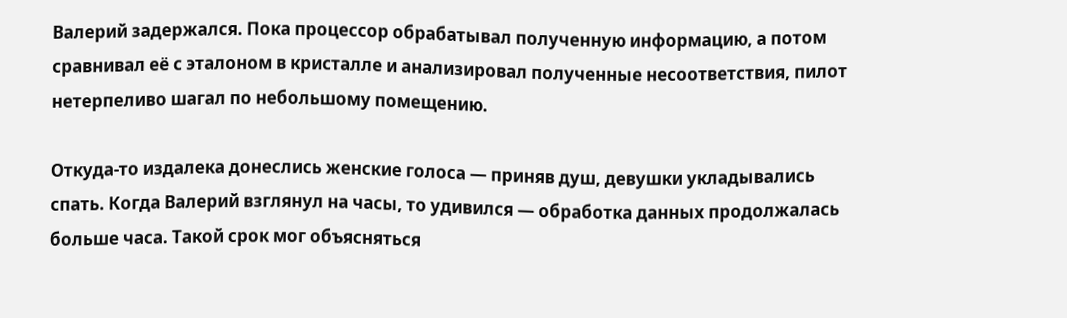Валерий задержался. Пока процессор обрабатывал полученную информацию, а потом сравнивал её с эталоном в кристалле и анализировал полученные несоответствия, пилот нетерпеливо шагал по небольшому помещению.

Откуда-то издалека донеслись женские голоса — приняв душ, девушки укладывались спать. Когда Валерий взглянул на часы, то удивился — обработка данных продолжалась больше часа. Такой срок мог объясняться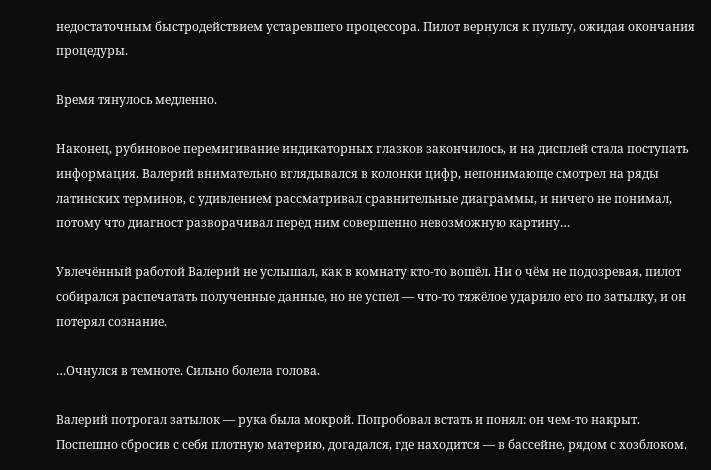недостаточным быстродействием устаревшего процессора. Пилот вернулся к пульту, ожидая окончания процедуры.

Время тянулось медленно.

Наконец, рубиновое перемигивание индикаторных глазков закончилось, и на дисплей стала поступать информация. Валерий внимательно вглядывался в колонки цифр, непонимающе смотрел на ряды латинских терминов, с удивлением рассматривал сравнительные диаграммы, и ничего не понимал, потому что диагност разворачивал перед ним совершенно невозможную картину…

Увлечённый работой Валерий не услышал, как в комнату кто-то вошёл. Ни о чём не подозревая, пилот собирался распечатать полученные данные, но не успел — что-то тяжёлое ударило его по затылку, и он потерял сознание.

…Очнулся в темноте. Сильно болела голова.

Валерий потрогал затылок — рука была мокрой. Попробовал встать и понял: он чем-то накрыт. Поспешно сбросив с себя плотную материю, догадался, где находится — в бассейне, рядом с хозблоком.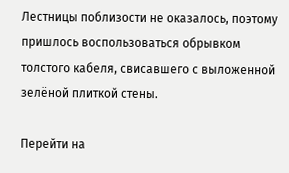Лестницы поблизости не оказалось, поэтому пришлось воспользоваться обрывком толстого кабеля, свисавшего с выложенной зелёной плиткой стены.

Перейти на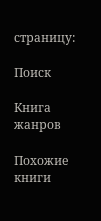страницу:

Поиск

Книга жанров

Похожие книги